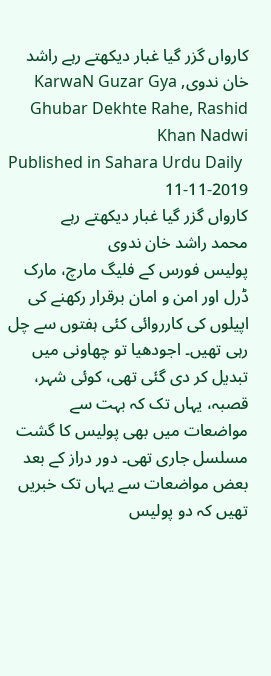کارواں گزر گیا غبار دیکھتے رہے راشد خان ندوی, KarwaN Guzar Gya Ghubar Dekhte Rahe, Rashid Khan Nadwi
Published in Sahara Urdu Daily
11-11-2019
کارواں گزر گیا غبار دیکھتے رہے
محمد راشد خان ندوی
پولیس فورس کے فلیگ مارچ، مارک ڈرل اور امن و امان برقرار رکھنے کی اپیلوں کی کارروائی کئی ہفتوں سے چل رہی تھیں۔ اجودھیا تو چھاونی میں تبدیل کر دی گئی تھی، کوئی شہر، قصبہ، یہاں تک کہ بہت سے مواضعات میں بھی پولیس کا گشت مسلسل جاری تھی۔ دور دراز کے بعد بعض مواضعات سے یہاں تک خبریں تھیں کہ دو پولیس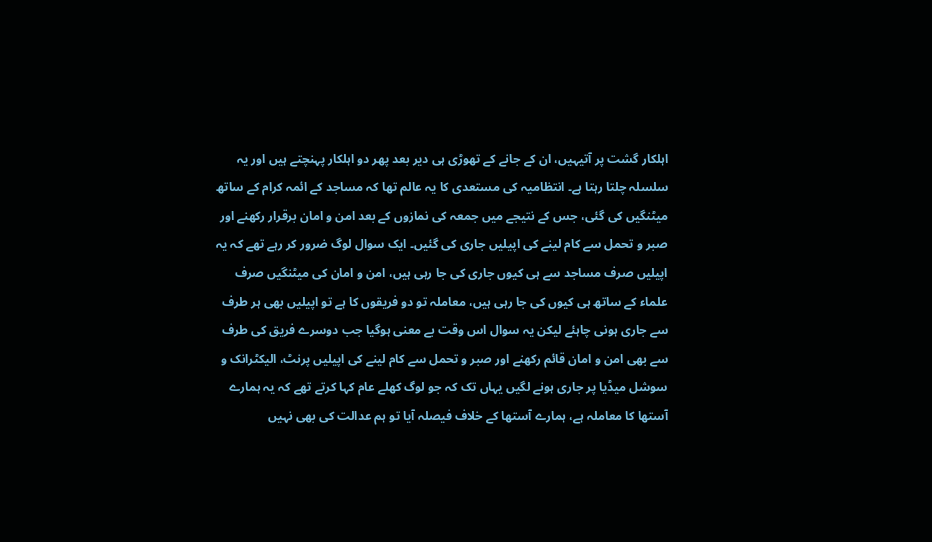اہلکار گشت پر آتیہیں، ان کے جانے کے تھوڑی ہی دیر بعد پھر دو اہلکار پہنچتے ہیں اور یہ سلسلہ چلتا رہتا ہے۔ انتظامیہ کی مستعدی کا یہ عالم تھا کہ مساجد کے ائمہ کرام کے ساتھ میٹنگیں کی گئی، جس کے نتیجے میں جمعہ کی نمازوں کے بعد امن و امان برقرار رکھنے اور صبر و تحمل سے کام لینے کی اپیلیں جاری کی گئیں۔ ایک سوال لوگ ضرور کر رہے تھے کہ یہ اپیلیں صرف مساجد سے ہی کیوں جاری کی جا رہی ہیں، امن و امان کی میٹنگیں صرف علماء کے ساتھ ہی کیوں کی جا رہی ہیں، معاملہ تو دو فریقوں کا ہے تو اپیلیں بھی ہر طرف سے جاری ہونی چاہئے لیکن یہ سوال اس وقت بے معنی ہوگیا جب دوسرے فریق کی طرف سے بھی امن و امان قائم رکھنے اور صبر و تحمل سے کام لینے کی اپیلیں پرنٹ، الیکٹرانک و سوشل میڈیا پر جاری ہونے لگیں یہاں تک کہ جو لوگ کھلے عام کہا کرتے تھے کہ یہ ہمارے آستھا کا معاملہ ہے، ہمارے آستھا کے خلاف فیصلہ آیا تو ہم عدالت کی بھی نہیں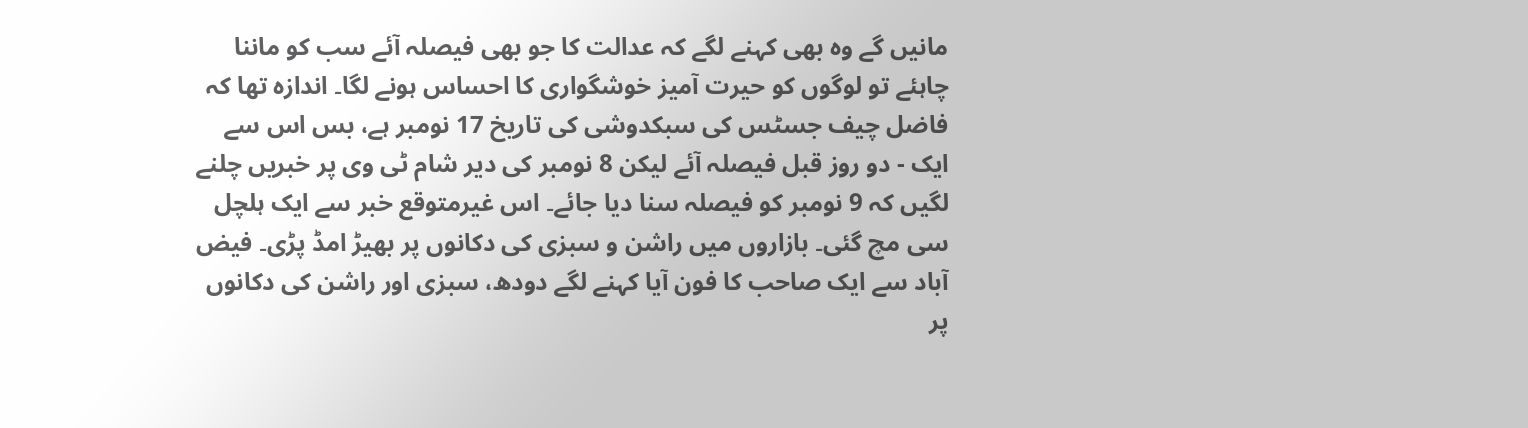مانیں گے وہ بھی کہنے لگے کہ عدالت کا جو بھی فیصلہ آئے سب کو ماننا چاہئے تو لوگوں کو حیرت آمیز خوشگواری کا احساس ہونے لگا۔ اندازہ تھا کہ فاضل چیف جسٹس کی سبکدوشی کی تاریخ 17 نومبر ہے، بس اس سے ایک - دو روز قبل فیصلہ آئے لیکن 8 نومبر کی دیر شام ٹی وی پر خبریں چلنے لگیں کہ 9 نومبر کو فیصلہ سنا دیا جائے۔ اس غیرمتوقع خبر سے ایک ہلچل سی مچ گئی۔ بازاروں میں راشن و سبزی کی دکانوں پر بھیڑ امڈ پڑی۔ فیض آباد سے ایک صاحب کا فون آیا کہنے لگے دودھ، سبزی اور راشن کی دکانوں پر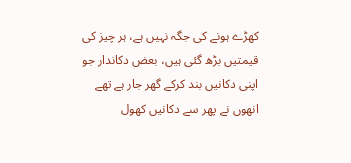کھڑے ہونے کی جگہ نہیں ہے، ہر چیز کی قیمتیں بڑھ گئی ہیں، بعض دکاندار جو اپنی دکانیں بند کرکے گھر جار ہے تھے انھوں نے پھر سے دکانیں کھول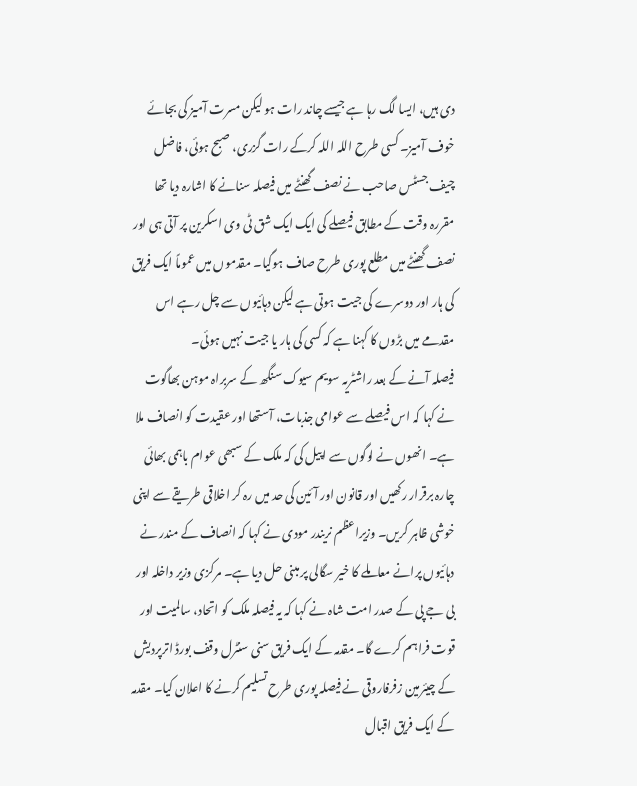دی ہیں، ایسا لگ رہا ہے جیسے چاند رات ہو لیکن مسرت آمیز کی بجائے خوف آمیز۔ کسی طرح اللہ اللہ کرکے رات گزری، صبح ہوئی، فاضل چیف جسٹس صاحب نے نصف گھنٹے میں فیصلہ سنانے کا اشارہ دیا تھا مقررہ وقت کے مطابق فیصلے کی ایک ایک شق ٹی وی اسکرین پر آتی ہی اور نصف گھنٹے میں مطلع پوری طرح صاف ہوگیا۔ مقدموں میں عموماً ایک فریق کی ہار اور دوسرے کی جیت ہوتی ہے لیکن دہائیوں سے چل رہے اس مقدمے میں بڑوں کا کہنا ہے کہ کسی کی ہار یا جیت نہیں ہوئی۔
فیصلہ آنے کے بعد راشٹریہ سویم سیوک سنگھ کے سربراہ موہن بھاگوت نے کہا کہ اس فیصلے سے عوامی جذبات، آستھا اور عقیدت کو انصاف ملا ہے۔ انھوں نے لوگوں سے اپیل کی کہ ملک کے سبھی عوام باہمی بھائی چارہ برقرار رکھیں اور قانون اور آئین کی حد میں رہ کر اخلاقی طریقے سے اپنی خوشی ظاہر کریں۔ وزیراعظم نریندر مودی نے کہا کہ انصاف کے مندر نے دہائیوں پرانے معاملے کا خیر سگالی پر مبنی حل دیا ہے۔ مرکزی وزیر داخلہ اور بی جے پی کے صدر امت شاہ نے کہا کہ یہ فیصلہ ملک کو اتحاد، سالمیت اور قوت فراہم کرے گا۔ مقدمہ کے ایک فریق سنی سنٹرل وقف بورڈ اترپردیش کے چیئرمین زفرفاروقی نے فیصلہ پوری طرح تسلیم کرنے کا اعلان کیا۔ مقدمہ کے ایک فریق اقبال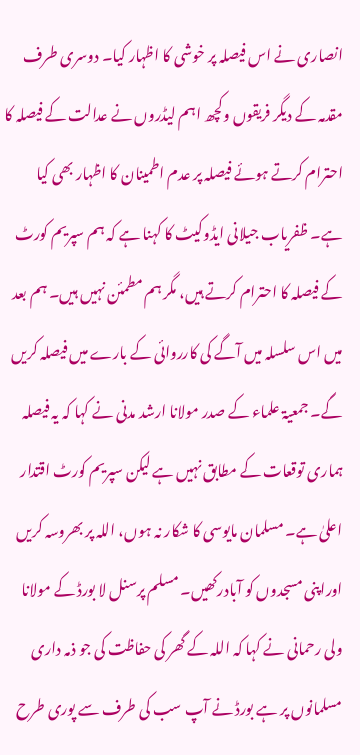انصاری نے اس فیصلہ پر خوشی کا اظہار کیا۔ دوسری طرف مقدمہ کے دیگر فریقوں وکچھ اہم لیڈروں نے عدالت کے فیصلہ کا احترام کرتے ہوئے فیصلہ پر عدم اطمینان کا اظہار بھی کیا ہے۔ ظفریاب جیلانی ایڈوکیٹ کا کہنا ہے کہ ہم سپریم کورٹ کے فیصلہ کا احترام کرتے ہیں، مگر ہم مطمئن نہیں ہیں۔ ہم بعد میں اس سلسلہ میں آگے کی کارروائی کے بارے میں فیصلہ کریں گے۔ جمعیۃ علماء کے صدر مولانا ارشد مدنی نے کہا کہ یہ فیصلہ ہماری توقعات کے مطابق نہیں ہے لیکن سپریم کورٹ اقتدار اعلیٰ ہے۔ مسلمان مایوسی کا شکار نہ ہوں، اللہ پر بھروسہ کریں اوراپنی مسجدوں کو آبادرکھیں۔ مسلم پرسنل لا بورڈ کے مولانا ولی رحمانی نے کہا کہ اللہ کے گھر کی حفاظت کی جو ذمہ داری مسلمانوں پر ہے بورڈ نے آپ سب کی طرف سے پوری طرح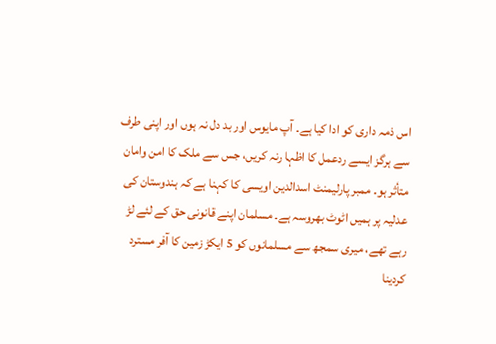اس ذمہ داری کو ادا کیا ہے۔ آپ مایوس اور بد دل نہ ہوں اور اپنی طرف سے ہرگز ایسے ردعمل کا اظہا رنہ کریں، جس سے ملک کا امن وامان متأثر ہو۔ ممبر پارلیمنٹ اسدالدین اویسی کا کہنا ہے کہ ہندوستان کی عدلیہ پر ہمیں اٹوٹ بھروسہ ہے۔ مسلمان اپنے قانونی حق کے لئے لڑ رہے تھے، میری سمجھ سے مسلمانوں کو 5 ایکڑ زمین کا آفر مسترد کردینا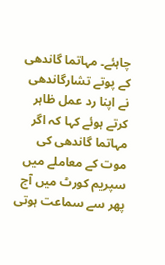چاہئے۔ مہاتما گاندھی کے پوتے تشارگاندھی نے اپنا رد عمل ظاہر کرتے ہوئے کہا کہ اگر مہاتما گاندھی کی موت کے معاملے میں سپریم کورٹ میں آج پھر سے سماعت ہوتی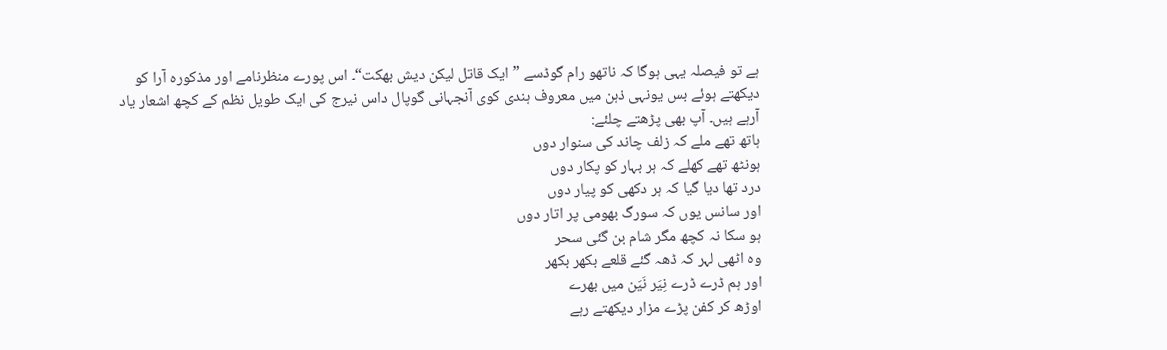ہے تو فیصلہ یہی ہوگا کہ ناتھو رام گوڈسے ”ایک قاتل لیکن دیش بھکت“۔ اس پورے منظرنامے اور مذکورہ آرا کو دیکھتے ہوئے بس یونہی ذہن میں معروف ہندی کوی آنجہانی گوپال داس نیرج کی ایک طویل نظم کے کچھ اشعار یاد آرہے ہیں۔ آپ بھی پڑھتے چلئے:
ہاتھ تھے ملے کہ زلف چاند کی سنوار دوں
ہونٹھ تھے کھلے کہ ہر بہار کو پکار دوں
درد تھا دیا گیا کہ ہر دکھی کو پیار دوں
اور سانس یوں کہ سورگ بھومی پر اتار دوں
ہو سکا نہ کچھ مگر شام بن گئی سحر
وہ اٹھی لہر کہ ڈھہ گئے قلعے بکھر بکھر
اور ہم ڈرے ڈرے نِیَر نَیَن میں بھرے
اوڑھ کر کفن پڑے مزار دیکھتے رہے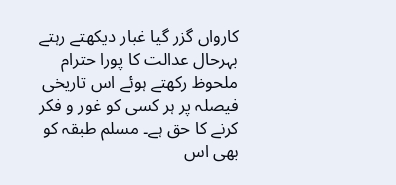کارواں گزر گیا غبار دیکھتے رہتے
بہرحال عدالت کا پورا حترام ملحوظ رکھتے ہوئے اس تاریخی فیصلہ پر ہر کسی کو غور و فکر کرنے کا حق ہے۔ مسلم طبقہ کو بھی اس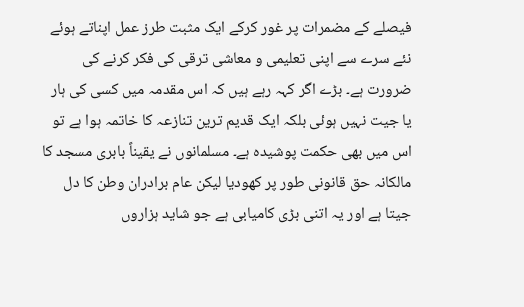فیصلے کے مضمرات پر غور کرکے ایک مثبت طرز عمل اپناتے ہوئے نئے سرے سے اپنی تعلیمی و معاشی ترقی کی فکر کرنے کی ضرورت ہے۔ بڑے اگر کہہ رہے ہیں کہ اس مقدمہ میں کسی کی ہار یا جیت نہیں ہوئی بلکہ ایک قدیم ترین تنازعہ کا خاتمہ ہوا ہے تو اس میں بھی حکمت پوشیدہ ہے۔ مسلمانوں نے یقیناً بابری مسجد کا مالکانہ حق قانونی طور پر کھودیا لیکن عام برادران وطن کا دل جیتا ہے اور یہ اتنی بڑی کامیابی ہے جو شاید ہزاروں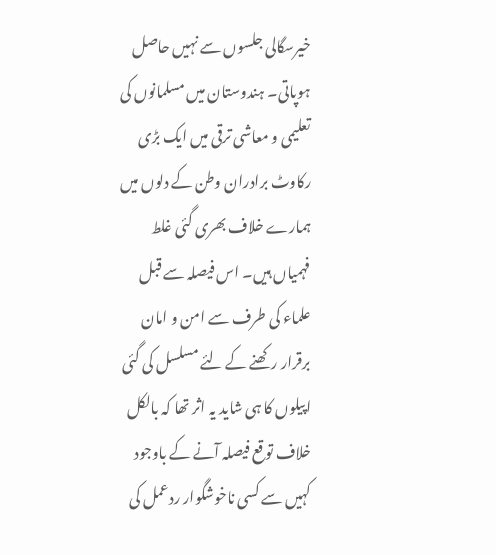خیرسگالی جلسوں سے نہیں حاصل ہوپاتی۔ ہندوستان میں مسلمانوں کی تعلیمی و معاشی ترقی میں ایک بڑی رکاوٹ برادران وطن کے دلوں میں ہمارے خلاف بھری گئی غلط فہمیاں ہیں۔ اس فیصلہ سے قبل علماء کی طرف سے امن و امان برقرار رکھنے کے لئے مسلسل کی گئی اپیلوں کا ہی شاید یہ اثر تھا کہ بالکل خلاف توقع فیصلہ آنے کے باوجود کہیں سے کسی ناخوشگوار ردعمل کی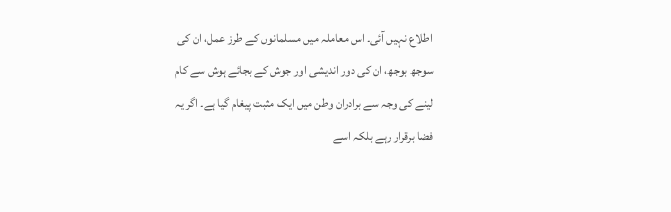اطلاع نہیں آئی۔ اس معاملہ میں مسلمانوں کے طرز عمل، ان کی سوجھ بوجھ، ان کی دور اندیشی اور جوش کے بجائے ہوش سے کام لینے کی وجہ سے برادران وطن میں ایک مثبت پیغام گیا ہے۔ اگر یہ فضا برقرار رہے بلکہ اسے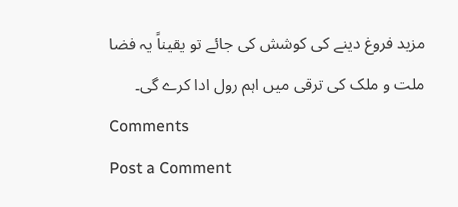مزید فروغ دینے کی کوشش کی جائے تو یقیناً یہ فضا ملت و ملک کی ترقی میں اہم رول ادا کرے گی۔
Comments
Post a Comment